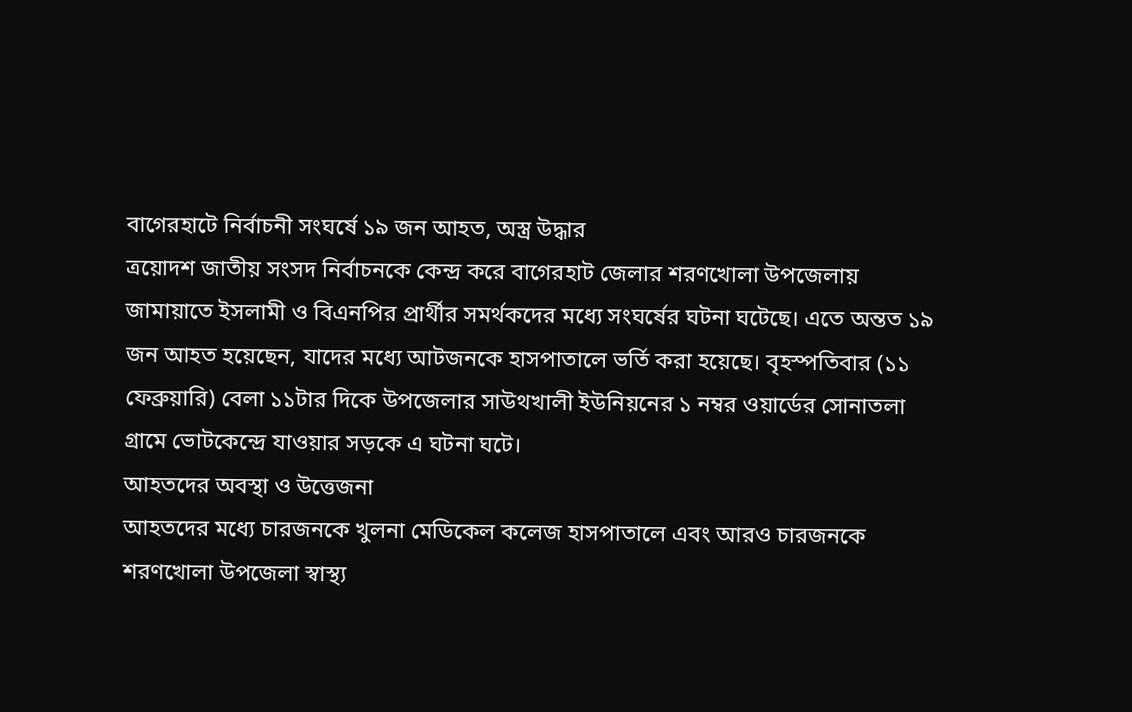বাগেরহাটে নির্বাচনী সংঘর্ষে ১৯ জন আহত, অস্ত্র উদ্ধার
ত্রয়োদশ জাতীয় সংসদ নির্বাচনকে কেন্দ্র করে বাগেরহাট জেলার শরণখোলা উপজেলায় জামায়াতে ইসলামী ও বিএনপির প্রার্থীর সমর্থকদের মধ্যে সংঘর্ষের ঘটনা ঘটেছে। এতে অন্তত ১৯ জন আহত হয়েছেন, যাদের মধ্যে আটজনকে হাসপাতালে ভর্তি করা হয়েছে। বৃহস্পতিবার (১১ ফেব্রুয়ারি) বেলা ১১টার দিকে উপজেলার সাউথখালী ইউনিয়নের ১ নম্বর ওয়ার্ডের সোনাতলা গ্রামে ভোটকেন্দ্রে যাওয়ার সড়কে এ ঘটনা ঘটে।
আহতদের অবস্থা ও উত্তেজনা
আহতদের মধ্যে চারজনকে খুলনা মেডিকেল কলেজ হাসপাতালে এবং আরও চারজনকে শরণখোলা উপজেলা স্বাস্থ্য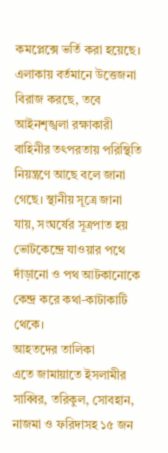কমপ্লেক্সে ভর্তি করা হয়েছে। এলাকায় বর্তমানে উত্তেজনা বিরাজ করছে, তবে আইনশৃঙ্খলা রক্ষাকারী বাহিনীর তৎপরতায় পরিস্থিতি নিয়ন্ত্রণে আছে বলে জানা গেছে। স্থানীয় সূত্রে জানা যায়, সংঘর্ষের সূত্রপাত হয় ভোটকেন্দ্রে যাওয়ার পথে দাঁড়ানো ও পথ আটকানোকে কেন্দ্র করে কথা-কাটাকাটি থেকে।
আহতদের তালিকা
এতে জামায়াতে ইসলামীর সাব্বির, তরিকুল, সোবহান, নাজমা ও ফরিদাসহ ১৫ জন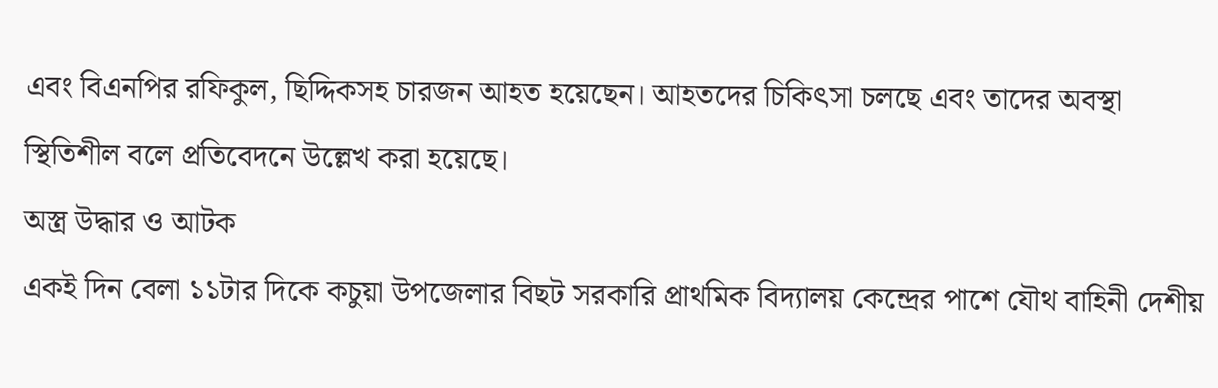এবং বিএনপির রফিকুল, ছিদ্দিকসহ চারজন আহত হয়েছেন। আহতদের চিকিৎসা চলছে এবং তাদের অবস্থা স্থিতিশীল বলে প্রতিবেদনে উল্লেখ করা হয়েছে।
অস্ত্র উদ্ধার ও আটক
একই দিন বেলা ১১টার দিকে কচুয়া উপজেলার বিছট সরকারি প্রাথমিক বিদ্যালয় কেন্দ্রের পাশে যৌথ বাহিনী দেশীয়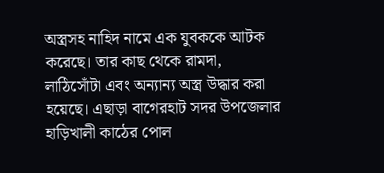অস্ত্রসহ নাহিদ নামে এক যুবককে আটক করেছে। তার কাছ থেকে রামদা, লাঠিসোঁটা এবং অন্যান্য অস্ত্র উদ্ধার করা হয়েছে। এছাড়া বাগেরহাট সদর উপজেলার হাড়িখালী কাঠের পোল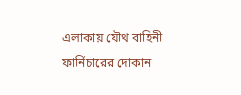এলাকায় যৌথ বাহিনী ফার্নিচারের দোকান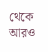থেকে আরও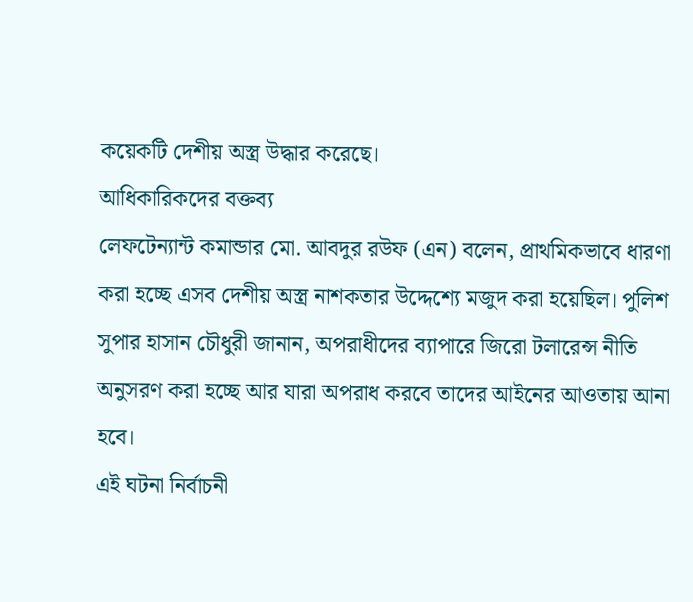কয়েকটি দেশীয় অস্ত্র উদ্ধার করেছে।
আধিকারিকদের বক্তব্য
লেফটেন্যান্ট কমান্ডার মো. আবদুর রউফ (এন) বলেন, প্রাথমিকভাবে ধারণা করা হচ্ছে এসব দেশীয় অস্ত্র নাশকতার উদ্দেশ্যে মজুদ করা হয়েছিল। পুলিশ সুপার হাসান চৌধুরী জানান, অপরাধীদের ব্যাপারে জিরো টলারেন্স নীতি অনুসরণ করা হচ্ছে আর যারা অপরাধ করবে তাদের আইনের আওতায় আনা হবে।
এই ঘটনা নির্বাচনী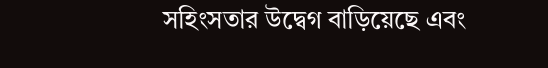সহিংসতার উদ্বেগ বাড়িয়েছে এবং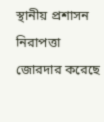স্থানীয় প্রশাসন নিরাপত্তা জোরদার করেছে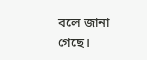বলে জানা গেছে।